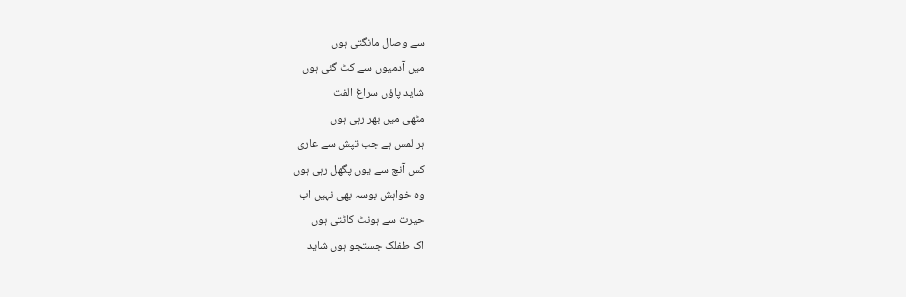سے وصال مانگتی ہوں
میں آدمیوں سے کٹ گئی ہوں
شاید پاؤں سراغ الفت
مٹھی میں بھر رہی ہوں
ہر لمس ہے جب تپش سے عاری
کس آنچ سے یوں پگھل رہی ہوں
وہ خواہش بوسہ بھی نہیں اب
حیرت سے ہونٹ کاٹتی ہوں
اک طفلک جستجو ہوں شاید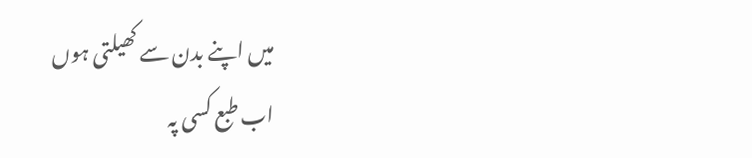میں اپنے بدن سے کھیلتی ہوں
اب طبع کسی پہ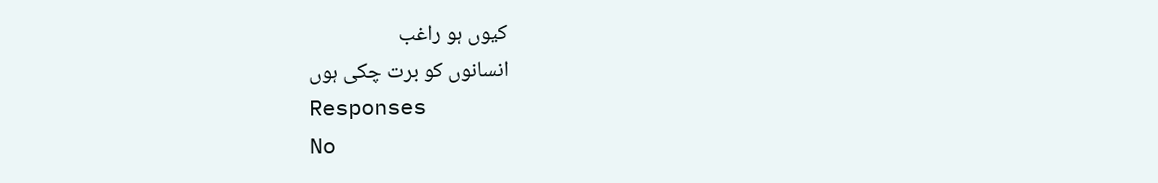کیوں ہو راغب
انسانوں کو برت چکی ہوں
Responses
No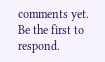comments yet. Be the first to respond.